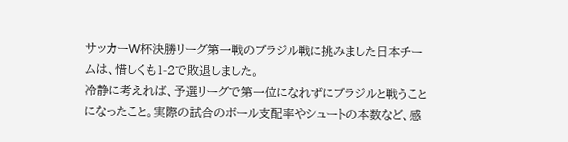サッカーW杯決勝リーグ第一戦のブラジル戦に挑みました日本チームは、惜しくも1-2で敗退しました。
冷静に考えれば、予選リーグで第一位になれずにブラジルと戦うことになったこと。実際の試合のボール支配率やシュートの本数など、感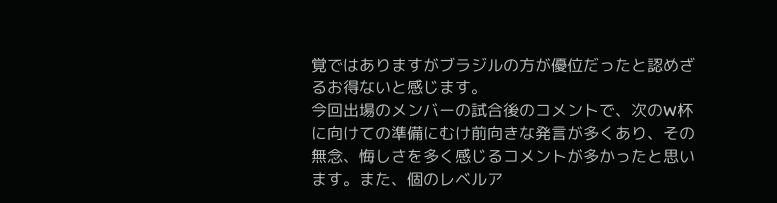覚ではありますがブラジルの方が優位だったと認めざるお得ないと感じます。
今回出場のメンバーの試合後のコメントで、次のW杯に向けての準備にむけ前向きな発言が多くあり、その無念、悔しさを多く感じるコメントが多かったと思います。また、個のレベルア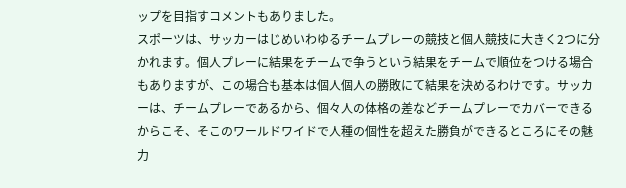ップを目指すコメントもありました。
スポーツは、サッカーはじめいわゆるチームプレーの競技と個人競技に大きく2つに分かれます。個人プレーに結果をチームで争うという結果をチームで順位をつける場合もありますが、この場合も基本は個人個人の勝敗にて結果を決めるわけです。サッカーは、チームプレーであるから、個々人の体格の差などチームプレーでカバーできるからこそ、そこのワールドワイドで人種の個性を超えた勝負ができるところにその魅力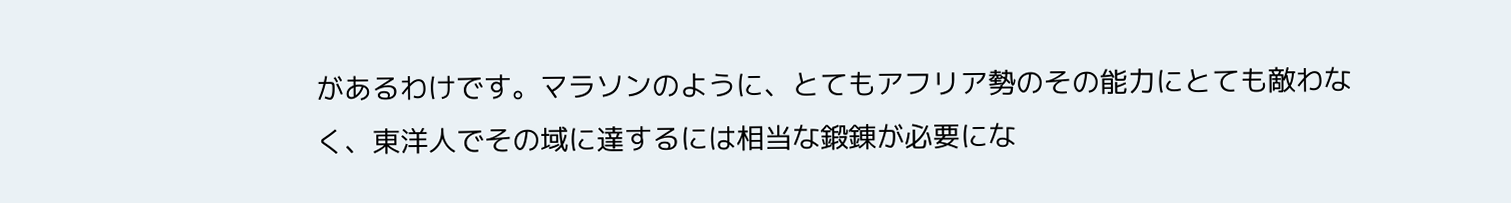があるわけです。マラソンのように、とてもアフリア勢のその能力にとても敵わなく、東洋人でその域に達するには相当な鍛錬が必要にな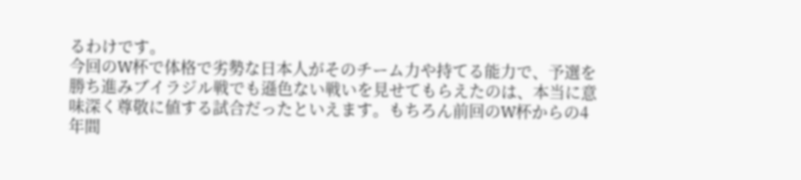るわけです。
今回のW杯で体格で劣勢な日本人がそのチーム力や持てる能力で、予選を勝ち進みブイラジル戦でも遜色ない戦いを見せてもらえたのは、本当に意味深く尊敬に値する試合だったといえます。もちろん前回のW杯からの4年間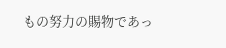もの努力の賜物であっ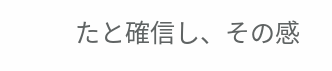たと確信し、その感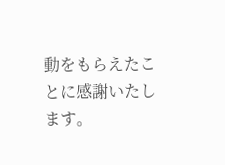動をもらえたことに感謝いたします。